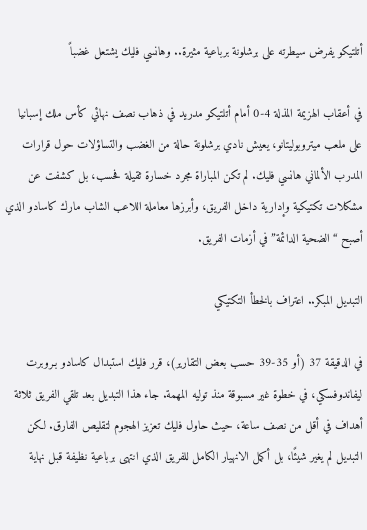أتلتيكو يفرض سيطرته على برشلونة برباعية مثيرة.. وهانسي فليك يشتعل غضباً

في أعقاب الهزيمة المذلة 4-0 أمام أتلتيكو مدريد في ذهاب نصف نهائي كأس ملك إسبانيا على ملعب ميتروبوليتانو، يعيش نادي برشلونة حالة من الغضب والتساؤلات حول قرارات المدرب الألماني هانسي فليك. لم تكن المباراة مجرد خسارة ثقيلة فحسب، بل كشفت عن مشكلات تكتيكية وإدارية داخل الفريق، وأبرزها معاملة اللاعب الشاب مارك كاسادو الذي أصبح “الضحية الدائمة” في أزمات الفريق.

التبديل المبكر.. اعتراف بالخطأ التكتيكي

في الدقيقة 37 (أو 35-39 حسب بعض التقارير)، قرر فليك استبدال كاسادو بـروبرت ليفاندوفسكي، في خطوة غير مسبوقة منذ توليه المهمة. جاء هذا التبديل بعد تلقي الفريق ثلاثة أهداف في أقل من نصف ساعة، حيث حاول فليك تعزيز الهجوم لتقليص الفارق. لكن التبديل لم يغير شيئًا، بل أكمل الانهيار الكامل للفريق الذي انتهى برباعية نظيفة قبل نهاية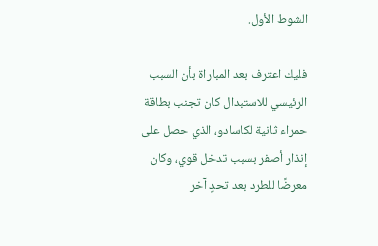الشوط الأول.

فليك اعترف بعد المباراة بأن السبب الرئيسي للاستبدال كان تجنب بطاقة حمراء ثانية لكاسادو، الذي حصل على إنذار أصفر بسبب تدخل قوي، وكان معرضًا للطرد بعد تحدٍ آخر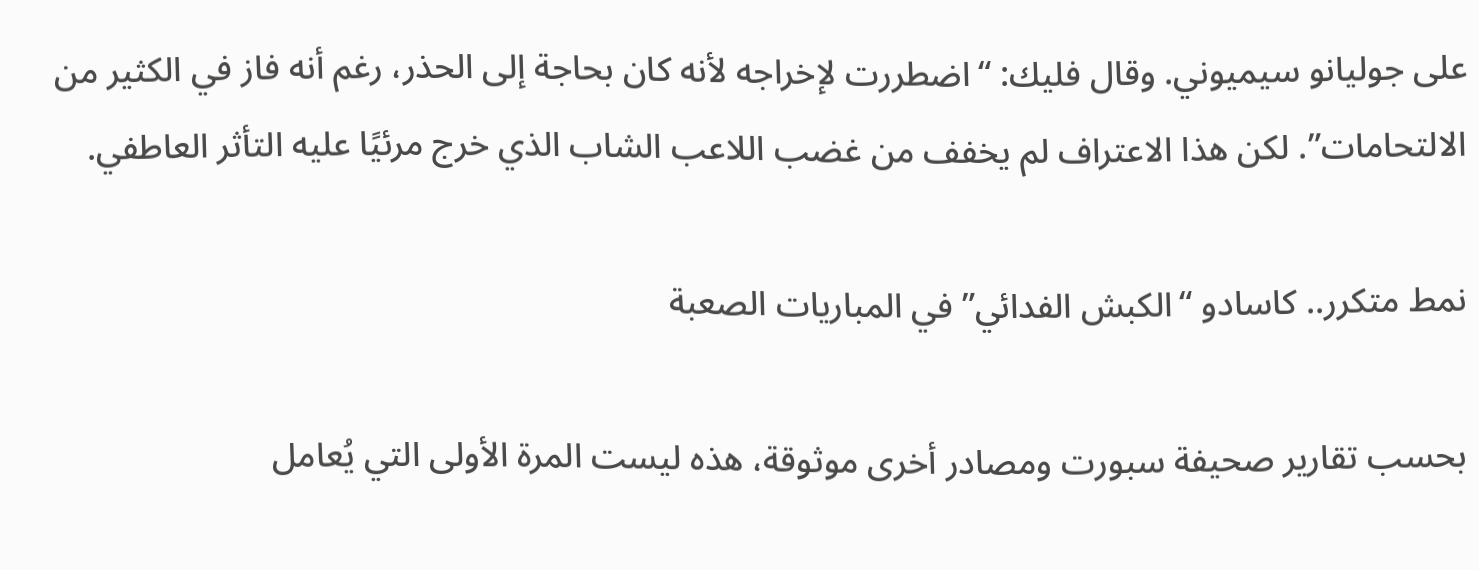على جوليانو سيميوني. وقال فليك: “اضطررت لإخراجه لأنه كان بحاجة إلى الحذر، رغم أنه فاز في الكثير من الالتحامات”. لكن هذا الاعتراف لم يخفف من غضب اللاعب الشاب الذي خرج مرئيًا عليه التأثر العاطفي.

نمط متكرر.. كاسادو “الكبش الفدائي” في المباريات الصعبة

بحسب تقارير صحيفة سبورت ومصادر أخرى موثوقة، هذه ليست المرة الأولى التي يُعامل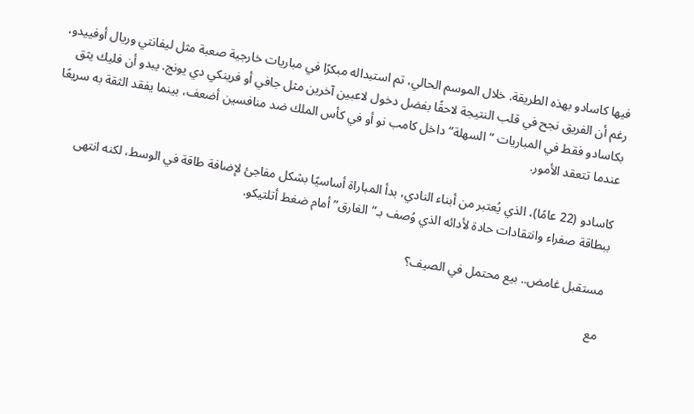فيها كاسادو بهذه الطريقة. خلال الموسم الحالي، تم استبداله مبكرًا في مباريات خارجية صعبة مثل ليفانتي وريال أوفييدو، رغم أن الفريق نجح في قلب النتيجة لاحقًا بفضل دخول لاعبين آخرين مثل جافي أو فرينكي دي يونج. يبدو أن فليك يثق بكاسادو فقط في المباريات “السهلة” داخل كامب نو أو في كأس الملك ضد منافسين أضعف، بينما يفقد الثقة به سريعًا عندما تتعقد الأمور.

كاسادو (22 عامًا)، الذي يُعتبر من أبناء النادي، بدأ المباراة أساسيًا بشكل مفاجئ لإضافة طاقة في الوسط، لكنه انتهى ببطاقة صفراء وانتقادات حادة لأدائه الذي وُصف بـ”الغارق” أمام ضغط أتلتيكو.

مستقبل غامض.. بيع محتمل في الصيف؟

مع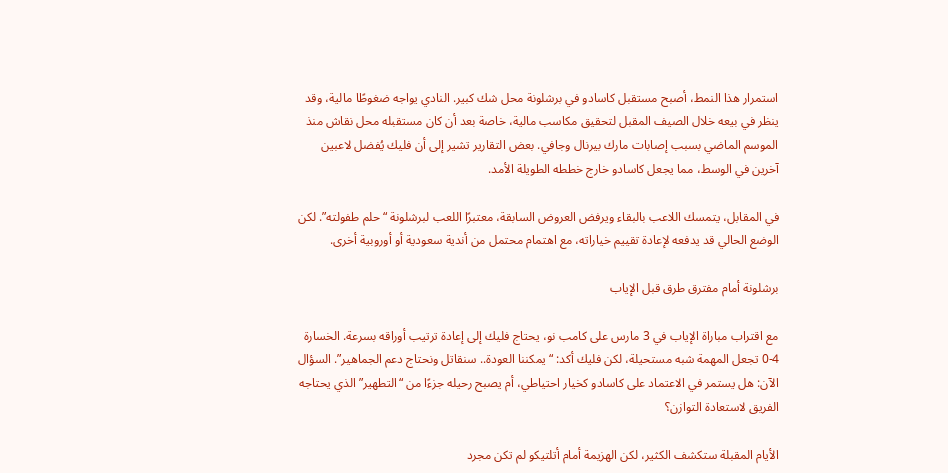استمرار هذا النمط، أصبح مستقبل كاسادو في برشلونة محل شك كبير. النادي يواجه ضغوطًا مالية، وقد ينظر في بيعه خلال الصيف المقبل لتحقيق مكاسب مالية، خاصة بعد أن كان مستقبله محل نقاش منذ الموسم الماضي بسبب إصابات مارك بيرنال وجافي. بعض التقارير تشير إلى أن فليك يُفضل لاعبين آخرين في الوسط، مما يجعل كاسادو خارج خططه الطويلة الأمد.

في المقابل، يتمسك اللاعب بالبقاء ويرفض العروض السابقة، معتبرًا اللعب لبرشلونة “حلم طفولته”. لكن الوضع الحالي قد يدفعه لإعادة تقييم خياراته، مع اهتمام محتمل من أندية سعودية أو أوروبية أخرى.

برشلونة أمام مفترق طرق قبل الإياب

مع اقتراب مباراة الإياب في 3 مارس على كامب نو، يحتاج فليك إلى إعادة ترتيب أوراقه بسرعة. الخسارة 4-0 تجعل المهمة شبه مستحيلة، لكن فليك أكد: “يمكننا العودة.. سنقاتل ونحتاج دعم الجماهير”. السؤال الآن: هل يستمر في الاعتماد على كاسادو كخيار احتياطي، أم يصبح رحيله جزءًا من “التطهير” الذي يحتاجه الفريق لاستعادة التوازن؟

الأيام المقبلة ستكشف الكثير، لكن الهزيمة أمام أتلتيكو لم تكن مجرد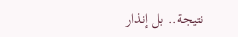نتيجة.. بل إنذار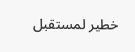خطير لمستقبل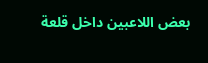بعض اللاعبين داخل قلعة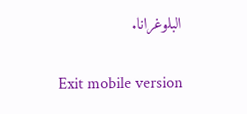البلوغرانا.

Exit mobile version